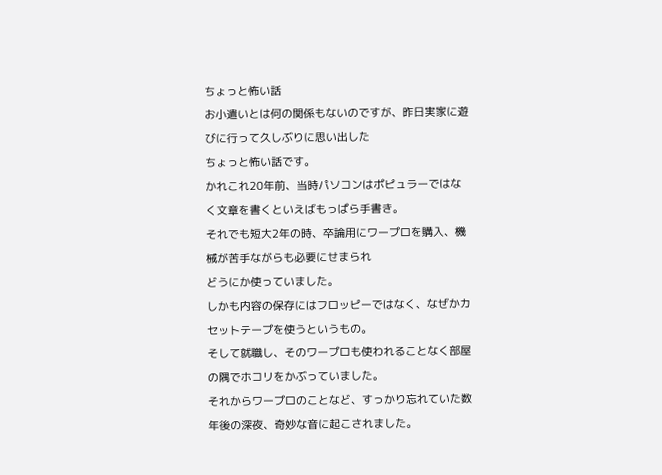ちょっと怖い話
お小遣いとは何の関係もないのですが、昨日実家に遊びに行って久しぶりに思い出した
ちょっと怖い話です。
かれこれ20年前、当時パソコンはポピュラーではなく文章を書くといえばもっぱら手書き。
それでも短大2年の時、卒論用にワープロを購入、機械が苦手ながらも必要にせまられ
どうにか使っていました。
しかも内容の保存にはフロッピーではなく、なぜかカセットテープを使うというもの。
そして就職し、そのワープロも使われることなく部屋の隅でホコリをかぶっていました。
それからワープロのことなど、すっかり忘れていた数年後の深夜、奇妙な音に起こされました。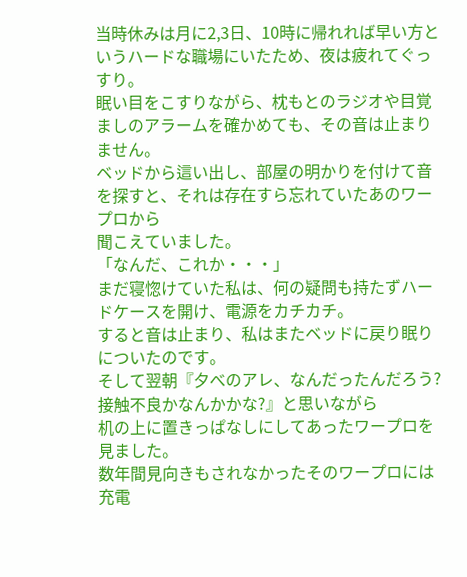当時休みは月に2,3日、10時に帰れれば早い方というハードな職場にいたため、夜は疲れてぐっすり。
眠い目をこすりながら、枕もとのラジオや目覚ましのアラームを確かめても、その音は止まりません。
ベッドから這い出し、部屋の明かりを付けて音を探すと、それは存在すら忘れていたあのワープロから
聞こえていました。
「なんだ、これか・・・」
まだ寝惚けていた私は、何の疑問も持たずハードケースを開け、電源をカチカチ。
すると音は止まり、私はまたベッドに戻り眠りについたのです。
そして翌朝『夕べのアレ、なんだったんだろう?接触不良かなんかかな?』と思いながら
机の上に置きっぱなしにしてあったワープロを見ました。
数年間見向きもされなかったそのワープロには充電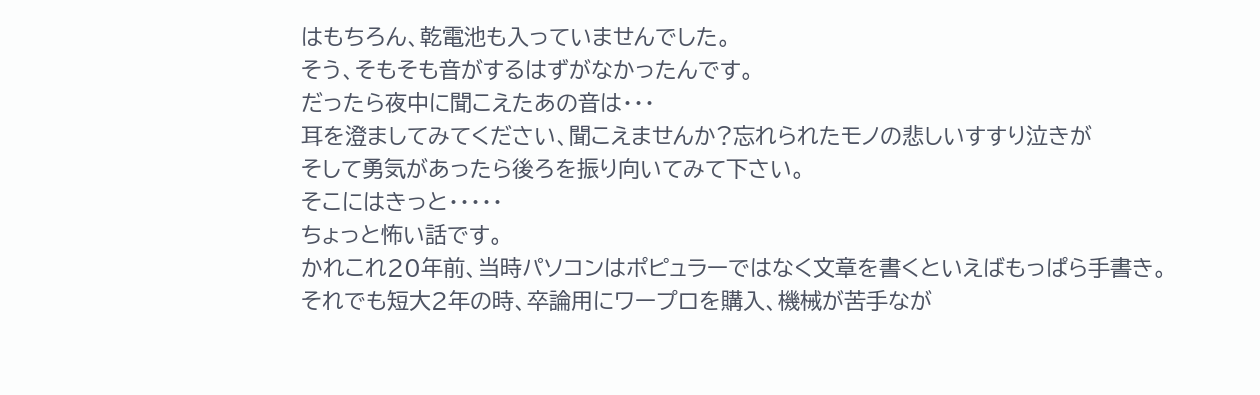はもちろん、乾電池も入っていませんでした。
そう、そもそも音がするはずがなかったんです。
だったら夜中に聞こえたあの音は・・・
耳を澄ましてみてください、聞こえませんか?忘れられたモノの悲しいすすり泣きが
そして勇気があったら後ろを振り向いてみて下さい。
そこにはきっと・・・・・
ちょっと怖い話です。
かれこれ20年前、当時パソコンはポピュラーではなく文章を書くといえばもっぱら手書き。
それでも短大2年の時、卒論用にワープロを購入、機械が苦手なが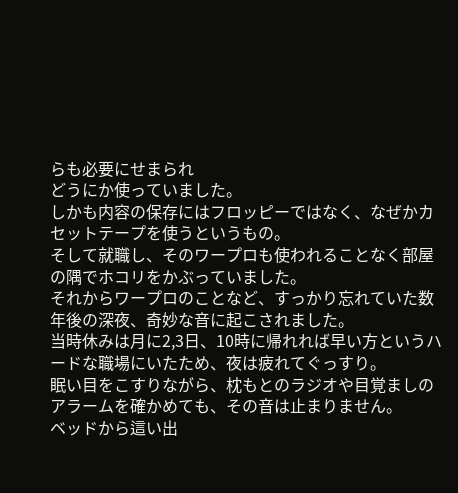らも必要にせまられ
どうにか使っていました。
しかも内容の保存にはフロッピーではなく、なぜかカセットテープを使うというもの。
そして就職し、そのワープロも使われることなく部屋の隅でホコリをかぶっていました。
それからワープロのことなど、すっかり忘れていた数年後の深夜、奇妙な音に起こされました。
当時休みは月に2,3日、10時に帰れれば早い方というハードな職場にいたため、夜は疲れてぐっすり。
眠い目をこすりながら、枕もとのラジオや目覚ましのアラームを確かめても、その音は止まりません。
ベッドから這い出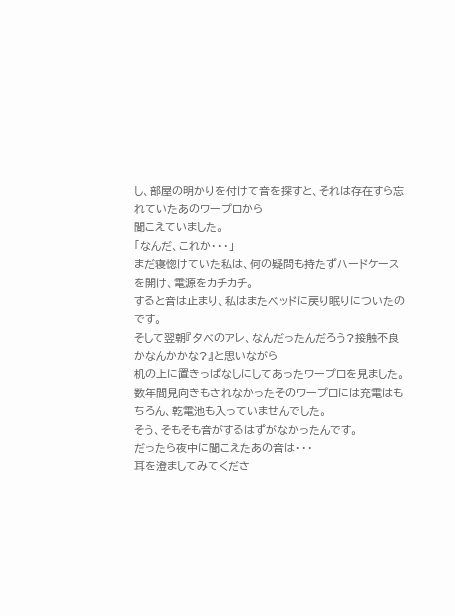し、部屋の明かりを付けて音を探すと、それは存在すら忘れていたあのワープロから
聞こえていました。
「なんだ、これか・・・」
まだ寝惚けていた私は、何の疑問も持たずハードケースを開け、電源をカチカチ。
すると音は止まり、私はまたベッドに戻り眠りについたのです。
そして翌朝『夕べのアレ、なんだったんだろう?接触不良かなんかかな?』と思いながら
机の上に置きっぱなしにしてあったワープロを見ました。
数年間見向きもされなかったそのワープロには充電はもちろん、乾電池も入っていませんでした。
そう、そもそも音がするはずがなかったんです。
だったら夜中に聞こえたあの音は・・・
耳を澄ましてみてくださ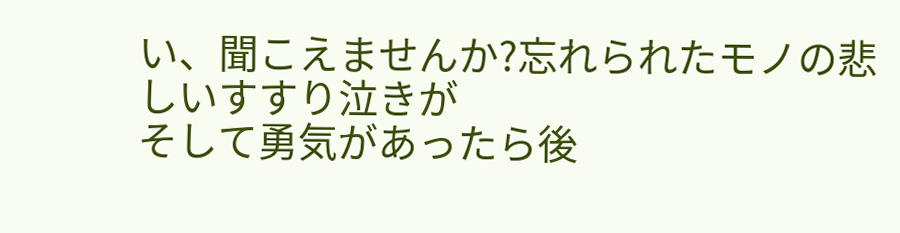い、聞こえませんか?忘れられたモノの悲しいすすり泣きが
そして勇気があったら後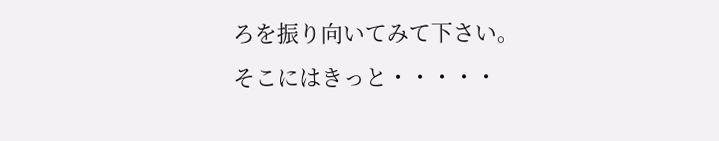ろを振り向いてみて下さい。
そこにはきっと・・・・・